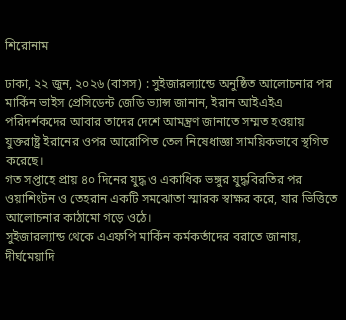শিরোনাম

ঢাকা, ২২ জুন, ২০২৬ (বাসস) : সুইজারল্যান্ডে অনুষ্ঠিত আলোচনার পর মার্কিন ভাইস প্রেসিডেন্ট জেডি ভ্যান্স জানান, ইরান আইএইএ পরিদর্শকদের আবার তাদের দেশে আমন্ত্রণ জানাতে সম্মত হওয়ায় যুক্তরাষ্ট্র ইরানের ওপর আরোপিত তেল নিষেধাজ্ঞা সাময়িকভাবে স্থগিত করেছে।
গত সপ্তাহে প্রায় ৪০ দিনের যুদ্ধ ও একাধিক ভঙ্গুর যুদ্ধবিরতির পর ওয়াশিংটন ও তেহরান একটি সমঝোতা স্মারক স্বাক্ষর করে, যার ভিত্তিতে আলোচনার কাঠামো গড়ে ওঠে।
সুইজারল্যান্ড থেকে এএফপি মার্কিন কর্মকর্তাদের বরাতে জানায়, দীর্ঘমেয়াদি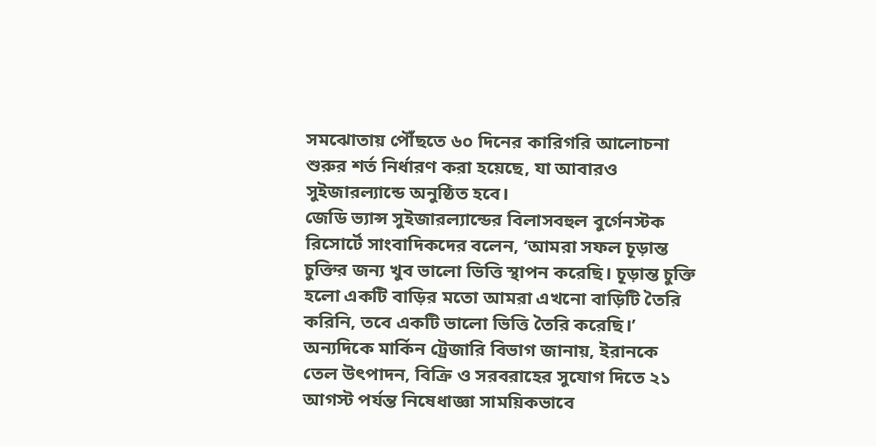সমঝোতায় পৌঁছতে ৬০ দিনের কারিগরি আলোচনা শুরুর শর্ত নির্ধারণ করা হয়েছে, যা আবারও সুইজারল্যান্ডে অনুষ্ঠিত হবে।
জেডি ভ্যান্স সুইজারল্যান্ডের বিলাসবহুল বুর্গেনস্টক রিসোর্টে সাংবাদিকদের বলেন, ‘আমরা সফল চূড়ান্ত চুক্তির জন্য খুব ভালো ভিত্তি স্থাপন করেছি। চূড়ান্ত চুক্তি হলো একটি বাড়ির মতো আমরা এখনো বাড়িটি তৈরি করিনি, তবে একটি ভালো ভিত্তি তৈরি করেছি।’
অন্যদিকে মার্কিন ট্রেজারি বিভাগ জানায়, ইরানকে তেল উৎপাদন, বিক্রি ও সরবরাহের সুযোগ দিতে ২১ আগস্ট পর্যন্ত নিষেধাজ্ঞা সাময়িকভাবে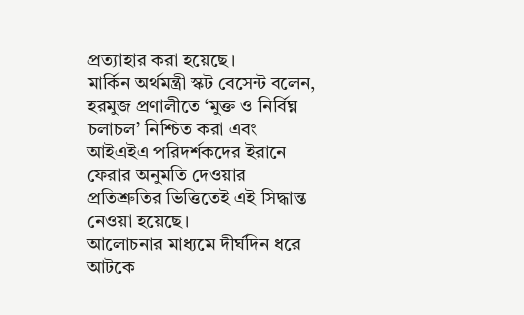প্রত্যাহার করা হয়েছে।
মার্কিন অর্থমন্ত্রী স্কট বেসেন্ট বলেন, হরমুজ প্রণালীতে ‘মুক্ত ও নির্বিঘ্ন চলাচল’ নিশ্চিত করা এবং আইএইএ পরিদর্শকদের ইরানে ফেরার অনুমতি দেওয়ার প্রতিশ্রুতির ভিত্তিতেই এই সিদ্ধান্ত নেওয়া হয়েছে।
আলোচনার মাধ্যমে দীর্ঘদিন ধরে আটকে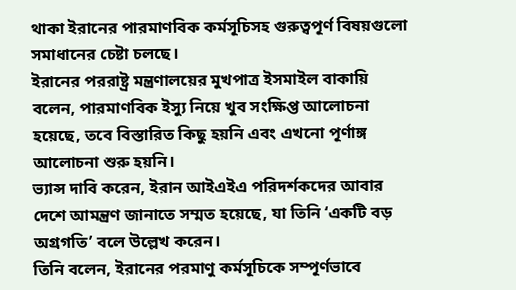থাকা ইরানের পারমাণবিক কর্মসূচিসহ গুরুত্বপূর্ণ বিষয়গুলো সমাধানের চেষ্টা চলছে।
ইরানের পররাষ্ট্র মন্ত্রণালয়ের মুখপাত্র ইসমাইল বাকায়ি বলেন, পারমাণবিক ইস্যু নিয়ে খুব সংক্ষিপ্ত আলোচনা হয়েছে, তবে বিস্তারিত কিছু হয়নি এবং এখনো পূর্ণাঙ্গ আলোচনা শুরু হয়নি।
ভ্যান্স দাবি করেন, ইরান আইএইএ পরিদর্শকদের আবার দেশে আমন্ত্রণ জানাতে সম্মত হয়েছে, যা তিনি ‘একটি বড় অগ্রগতি’ বলে উল্লেখ করেন।
তিনি বলেন, ইরানের পরমাণু কর্মসূচিকে সম্পূর্ণভাবে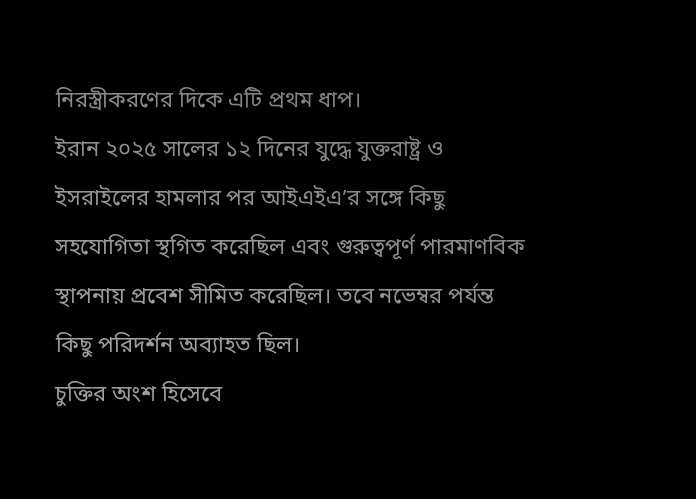নিরস্ত্রীকরণের দিকে এটি প্রথম ধাপ।
ইরান ২০২৫ সালের ১২ দিনের যুদ্ধে যুক্তরাষ্ট্র ও ইসরাইলের হামলার পর আইএইএ’র সঙ্গে কিছু সহযোগিতা স্থগিত করেছিল এবং গুরুত্বপূর্ণ পারমাণবিক স্থাপনায় প্রবেশ সীমিত করেছিল। তবে নভেম্বর পর্যন্ত কিছু পরিদর্শন অব্যাহত ছিল।
চুক্তির অংশ হিসেবে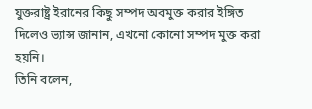যুক্তরাষ্ট্র ইরানের কিছু সম্পদ অবমুক্ত করার ইঙ্গিত দিলেও ভ্যান্স জানান, এখনো কোনো সম্পদ মুক্ত করা হয়নি।
তিনি বলেন,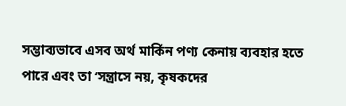সম্ভাব্যভাবে এসব অর্থ মার্কিন পণ্য কেনায় ব্যবহার হতে পারে এবং তা ‘সন্ত্রাসে নয়, কৃষকদের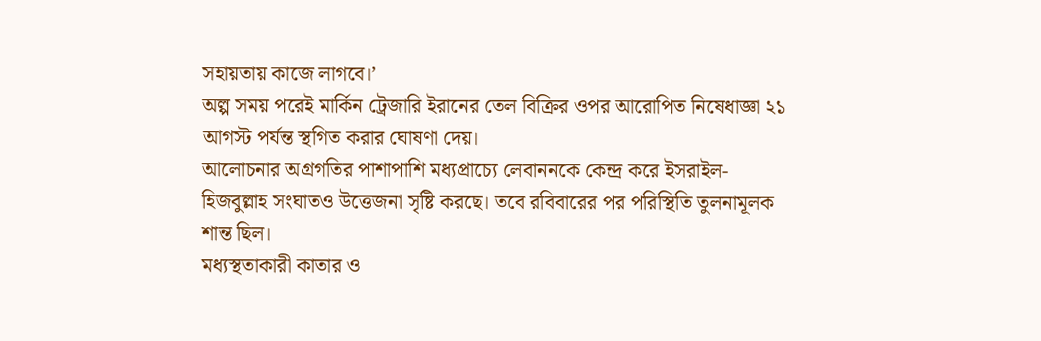সহায়তায় কাজে লাগবে।’
অল্প সময় পরেই মার্কিন ট্রেজারি ইরানের তেল বিক্রির ওপর আরোপিত নিষেধাজ্ঞা ২১ আগস্ট পর্যন্ত স্থগিত করার ঘোষণা দেয়।
আলোচনার অগ্রগতির পাশাপাশি মধ্যপ্রাচ্যে লেবাননকে কেন্দ্র করে ইসরাইল-হিজবুল্লাহ সংঘাতও উত্তেজনা সৃষ্টি করছে। তবে রবিবারের পর পরিস্থিতি তুলনামূলক শান্ত ছিল।
মধ্যস্থতাকারী কাতার ও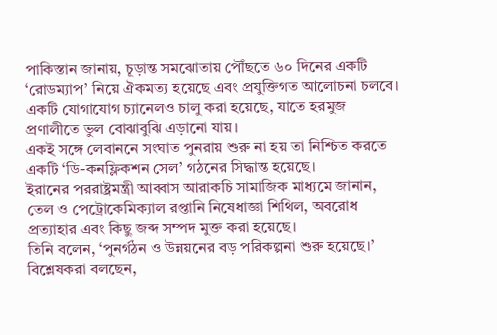পাকিস্তান জানায়, চূড়ান্ত সমঝোতায় পৌঁছতে ৬০ দিনের একটি ‘রোডম্যাপ’ নিয়ে ঐকমত্য হয়েছে এবং প্রযুক্তিগত আলোচনা চলবে।
একটি যোগাযোগ চ্যানেলও চালু করা হয়েছে, যাতে হরমুজ প্রণালীতে ভুল বোঝাবুঝি এড়ানো যায়।
একই সঙ্গে লেবাননে সংঘাত পুনরায় শুরু না হয় তা নিশ্চিত করতে একটি ‘ডি-কনফ্লিকশন সেল’ গঠনের সিদ্ধান্ত হয়েছে।
ইরানের পররাষ্ট্রমন্ত্রী আব্বাস আরাকচি সামাজিক মাধ্যমে জানান, তেল ও পেট্রোকেমিক্যাল রপ্তানি নিষেধাজ্ঞা শিথিল, অবরোধ প্রত্যাহার এবং কিছু জব্দ সম্পদ মুক্ত করা হয়েছে।
তিনি বলেন, ‘পুনর্গঠন ও উন্নয়নের বড় পরিকল্পনা শুরু হয়েছে।’
বিশ্লেষকরা বলছেন,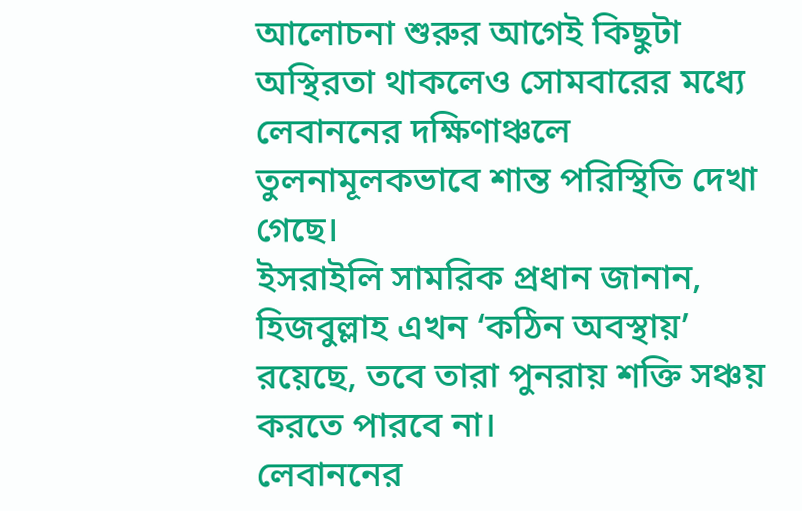আলোচনা শুরুর আগেই কিছুটা অস্থিরতা থাকলেও সোমবারের মধ্যে লেবাননের দক্ষিণাঞ্চলে তুলনামূলকভাবে শান্ত পরিস্থিতি দেখা গেছে।
ইসরাইলি সামরিক প্রধান জানান, হিজবুল্লাহ এখন ‘কঠিন অবস্থায়’ রয়েছে, তবে তারা পুনরায় শক্তি সঞ্চয় করতে পারবে না।
লেবাননের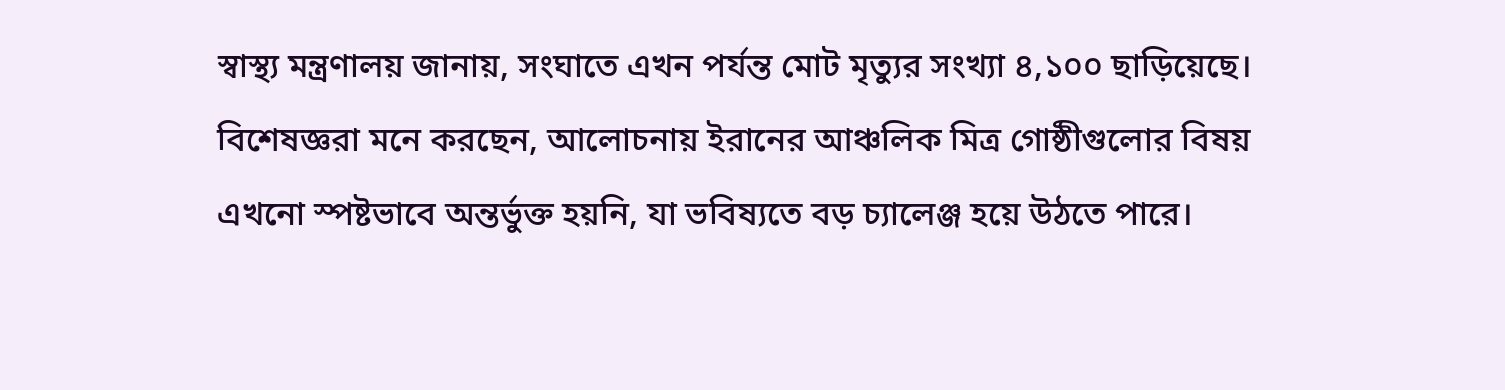স্বাস্থ্য মন্ত্রণালয় জানায়, সংঘাতে এখন পর্যন্ত মোট মৃত্যুর সংখ্যা ৪,১০০ ছাড়িয়েছে।
বিশেষজ্ঞরা মনে করছেন, আলোচনায় ইরানের আঞ্চলিক মিত্র গোষ্ঠীগুলোর বিষয় এখনো স্পষ্টভাবে অন্তর্ভুক্ত হয়নি, যা ভবিষ্যতে বড় চ্যালেঞ্জ হয়ে উঠতে পারে।